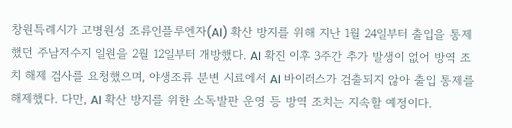창원특례시가 고병원성 조류인플루엔자(AI) 확산 방지를 위해 지난 1월 24일부터 출입을 통제했던 주남저수지 일원을 2월 12일부터 개방했다. AI 확진 이후 3주간 추가 발생이 없어 방역 조치 해제 검사를 요청했으며, 야생조류 분변 시료에서 AI 바이러스가 검출되지 않아 출입 통제를 해제했다. 다만, AI 확산 방지를 위한 소독발판 운영 등 방역 조치는 지속할 예정이다.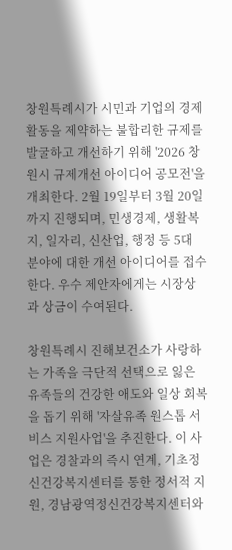창원특례시가 시민과 기업의 경제활동을 제약하는 불합리한 규제를 발굴하고 개선하기 위해 '2026 창원시 규제개선 아이디어 공모전'을 개최한다. 2월 19일부터 3월 20일까지 진행되며, 민생경제, 생활복지, 일자리, 신산업, 행정 등 5대 분야에 대한 개선 아이디어를 접수한다. 우수 제안자에게는 시장상과 상금이 수여된다.

창원특례시 진해보건소가 사랑하는 가족을 극단적 선택으로 잃은 유족들의 건강한 애도와 일상 회복을 돕기 위해 '자살유족 원스톱 서비스 지원사업'을 추진한다. 이 사업은 경찰과의 즉시 연계, 기초정신건강복지센터를 통한 정서적 지원, 경남광역정신건강복지센터와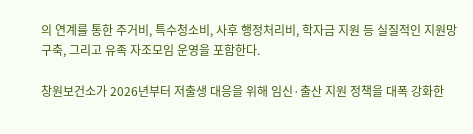의 연계를 통한 주거비, 특수청소비, 사후 행정처리비, 학자금 지원 등 실질적인 지원망 구축, 그리고 유족 자조모임 운영을 포함한다.

창원보건소가 2026년부터 저출생 대응을 위해 임신·출산 지원 정책을 대폭 강화한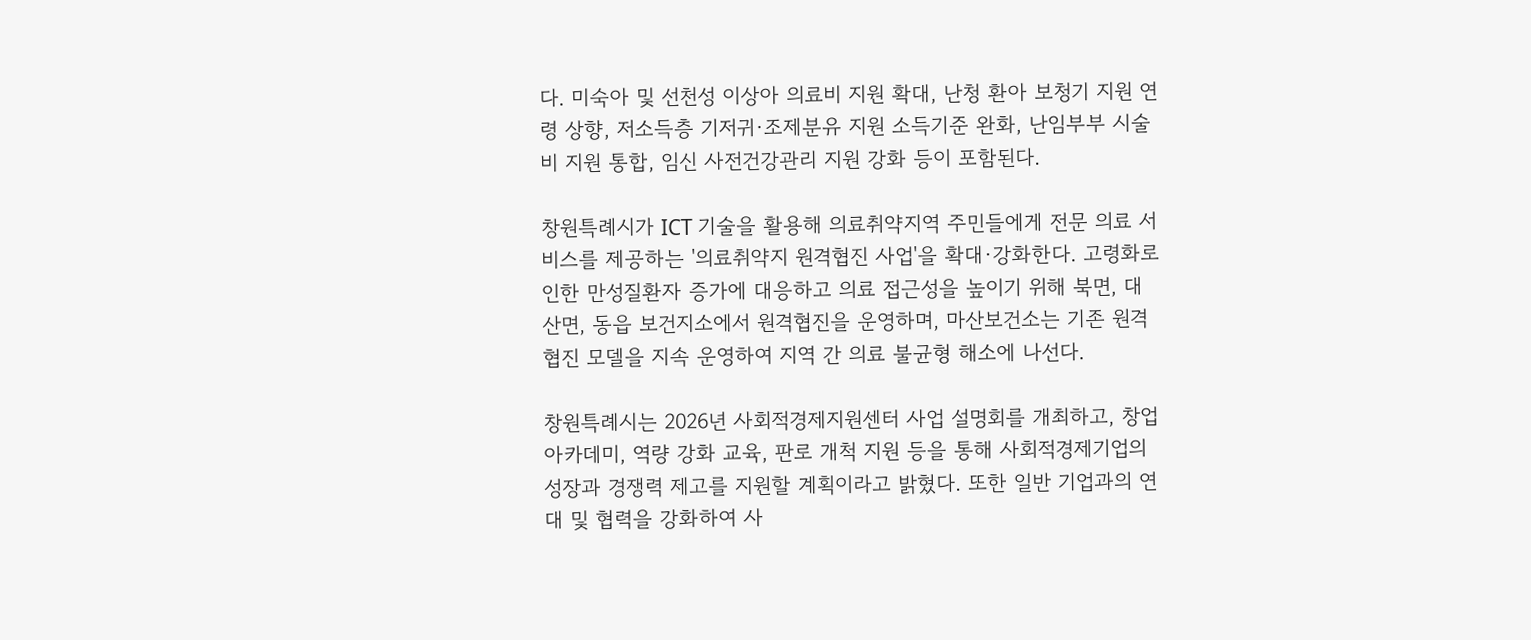다. 미숙아 및 선천성 이상아 의료비 지원 확대, 난청 환아 보청기 지원 연령 상향, 저소득층 기저귀·조제분유 지원 소득기준 완화, 난임부부 시술비 지원 통합, 임신 사전건강관리 지원 강화 등이 포함된다.

창원특례시가 ICT 기술을 활용해 의료취약지역 주민들에게 전문 의료 서비스를 제공하는 '의료취약지 원격협진 사업'을 확대·강화한다. 고령화로 인한 만성질환자 증가에 대응하고 의료 접근성을 높이기 위해 북면, 대산면, 동읍 보건지소에서 원격협진을 운영하며, 마산보건소는 기존 원격협진 모델을 지속 운영하여 지역 간 의료 불균형 해소에 나선다.

창원특례시는 2026년 사회적경제지원센터 사업 설명회를 개최하고, 창업 아카데미, 역량 강화 교육, 판로 개척 지원 등을 통해 사회적경제기업의 성장과 경쟁력 제고를 지원할 계획이라고 밝혔다. 또한 일반 기업과의 연대 및 협력을 강화하여 사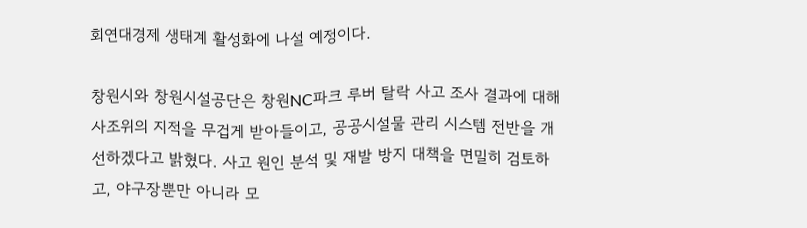회연대경제 생태계 활성화에 나설 예정이다.

창원시와 창원시설공단은 창원NC파크 루버 탈락 사고 조사 결과에 대해 사조위의 지적을 무겁게 받아들이고, 공공시설물 관리 시스템 전반을 개선하겠다고 밝혔다. 사고 원인 분석 및 재발 방지 대책을 면밀히 검토하고, 야구장뿐만 아니라 모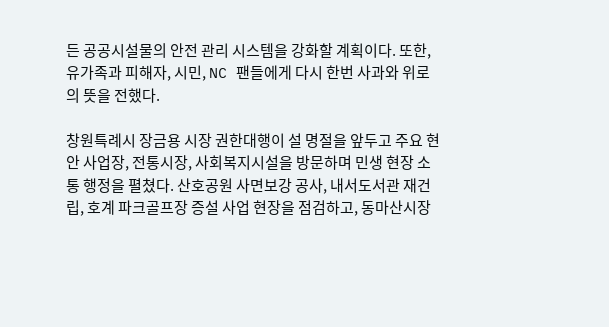든 공공시설물의 안전 관리 시스템을 강화할 계획이다. 또한, 유가족과 피해자, 시민, NC 팬들에게 다시 한번 사과와 위로의 뜻을 전했다.

창원특례시 장금용 시장 권한대행이 설 명절을 앞두고 주요 현안 사업장, 전통시장, 사회복지시설을 방문하며 민생 현장 소통 행정을 펼쳤다. 산호공원 사면보강 공사, 내서도서관 재건립, 호계 파크골프장 증설 사업 현장을 점검하고, 동마산시장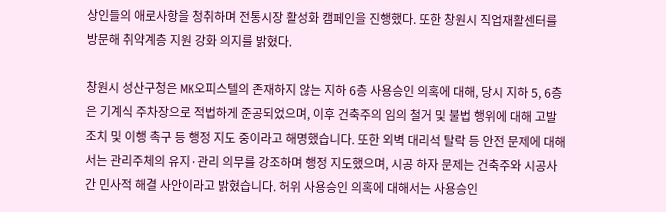상인들의 애로사항을 청취하며 전통시장 활성화 캠페인을 진행했다. 또한 창원시 직업재활센터를 방문해 취약계층 지원 강화 의지를 밝혔다.

창원시 성산구청은 MK오피스텔의 존재하지 않는 지하 6층 사용승인 의혹에 대해, 당시 지하 5, 6층은 기계식 주차장으로 적법하게 준공되었으며, 이후 건축주의 임의 철거 및 불법 행위에 대해 고발 조치 및 이행 촉구 등 행정 지도 중이라고 해명했습니다. 또한 외벽 대리석 탈락 등 안전 문제에 대해서는 관리주체의 유지·관리 의무를 강조하며 행정 지도했으며, 시공 하자 문제는 건축주와 시공사 간 민사적 해결 사안이라고 밝혔습니다. 허위 사용승인 의혹에 대해서는 사용승인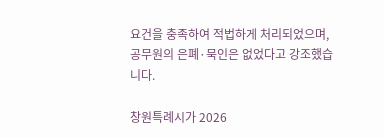요건을 충족하여 적법하게 처리되었으며, 공무원의 은폐·묵인은 없었다고 강조했습니다.

창원특례시가 2026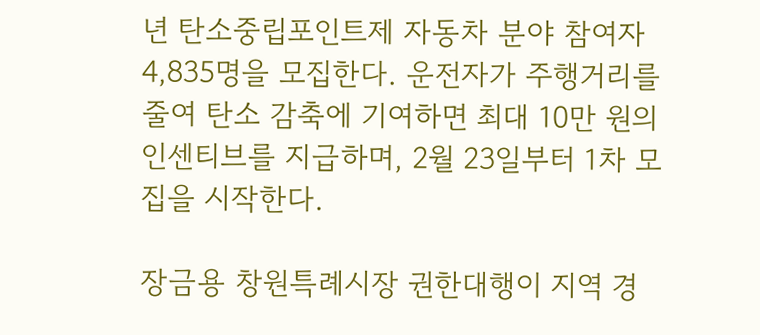년 탄소중립포인트제 자동차 분야 참여자 4,835명을 모집한다. 운전자가 주행거리를 줄여 탄소 감축에 기여하면 최대 10만 원의 인센티브를 지급하며, 2월 23일부터 1차 모집을 시작한다.

장금용 창원특례시장 권한대행이 지역 경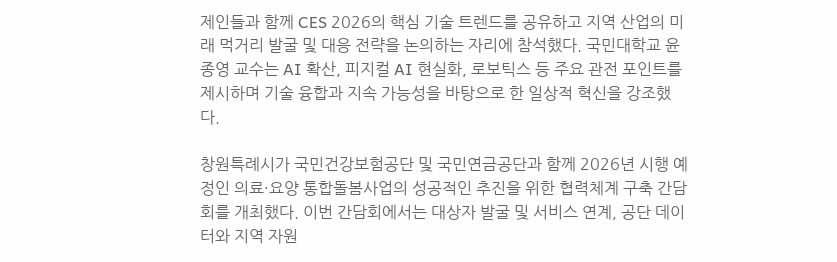제인들과 함께 CES 2026의 핵심 기술 트렌드를 공유하고 지역 산업의 미래 먹거리 발굴 및 대응 전략을 논의하는 자리에 참석했다. 국민대학교 윤종영 교수는 AI 확산, 피지컬 AI 현실화, 로보틱스 등 주요 관전 포인트를 제시하며 기술 융합과 지속 가능성을 바탕으로 한 일상적 혁신을 강조했다.

창원특례시가 국민건강보험공단 및 국민연금공단과 함께 2026년 시행 예정인 의료·요양 통합돌봄사업의 성공적인 추진을 위한 협력체계 구축 간담회를 개최했다. 이번 간담회에서는 대상자 발굴 및 서비스 연계, 공단 데이터와 지역 자원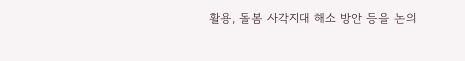활용, 돌봄 사각지대 해소 방안 등을 논의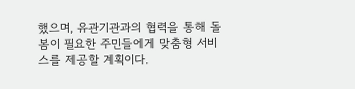했으며, 유관기관과의 협력을 통해 돌봄이 필요한 주민들에게 맞춤형 서비스를 제공할 계획이다.